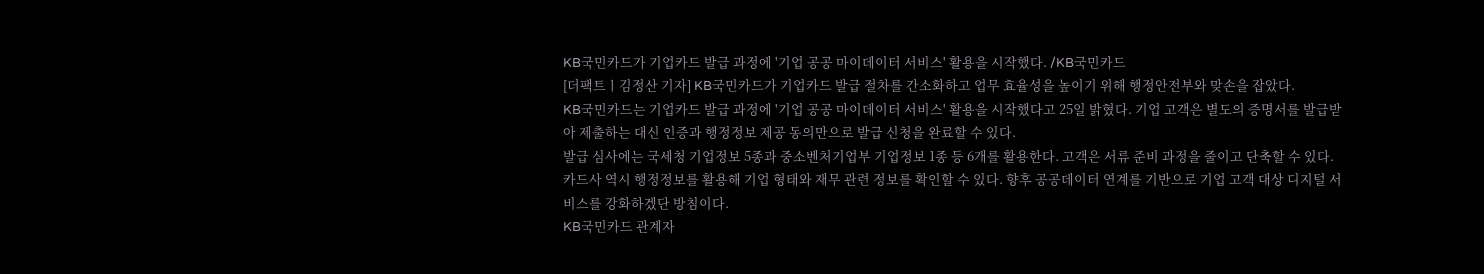KB국민카드가 기업카드 발급 과정에 '기업 공공 마이데이터 서비스' 활용을 시작했다. /KB국민카드
[더팩트ㅣ김정산 기자] KB국민카드가 기업카드 발급 절차를 간소화하고 업무 효율성을 높이기 위해 행정안전부와 맞손을 잡았다.
KB국민카드는 기업카드 발급 과정에 '기업 공공 마이데이터 서비스' 활용을 시작했다고 25일 밝혔다. 기업 고객은 별도의 증명서를 발급받아 제출하는 대신 인증과 행정정보 제공 동의만으로 발급 신청을 완료할 수 있다.
발급 심사에는 국세청 기업정보 5종과 중소벤처기업부 기업정보 1종 등 6개를 활용한다. 고객은 서류 준비 과정을 줄이고 단축할 수 있다.
카드사 역시 행정정보를 활용해 기업 형태와 재무 관련 정보를 확인할 수 있다. 향후 공공데이터 연계를 기반으로 기업 고객 대상 디지털 서비스를 강화하겠단 방침이다.
KB국민카드 관계자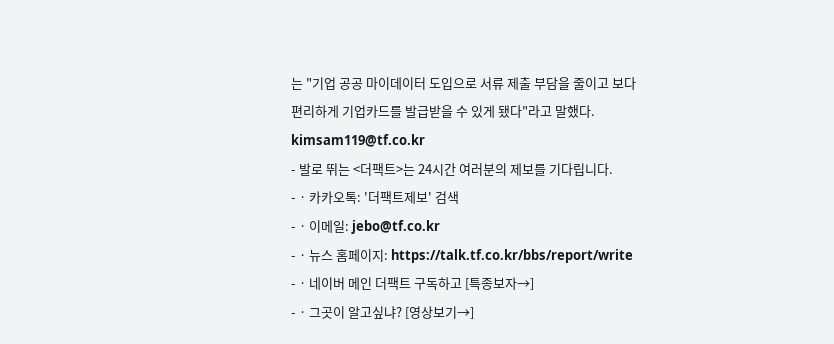는 "기업 공공 마이데이터 도입으로 서류 제출 부담을 줄이고 보다 편리하게 기업카드를 발급받을 수 있게 됐다"라고 말했다.
kimsam119@tf.co.kr
- 발로 뛰는 <더팩트>는 24시간 여러분의 제보를 기다립니다.
- · 카카오톡: '더팩트제보' 검색
- · 이메일: jebo@tf.co.kr
- · 뉴스 홈페이지: https://talk.tf.co.kr/bbs/report/write
- · 네이버 메인 더팩트 구독하고 [특종보자→]
- · 그곳이 알고싶냐? [영상보기→]